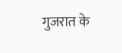गुजरात के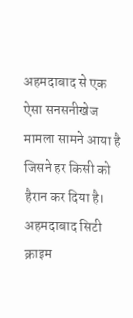अहमदाबाद से एक ऐसा सनसनीखेज मामला सामने आया है जिसने हर किसी को हैरान कर दिया है। अहमदाबाद सिटी क्राइम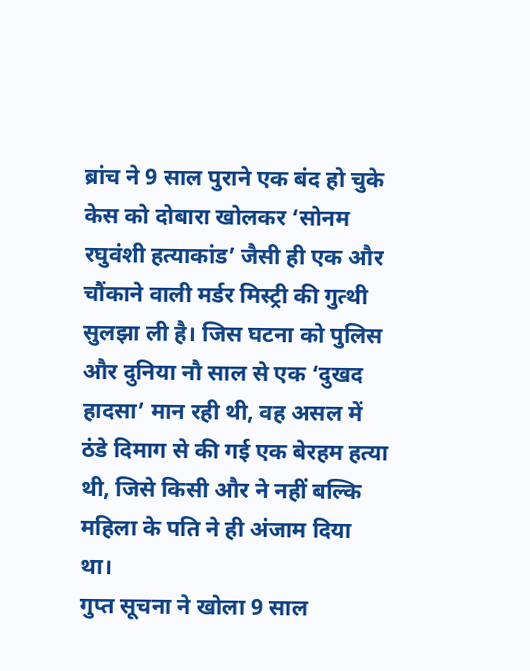ब्रांच ने 9 साल पुराने एक बंद हो चुके केस को दोबारा खोलकर ‘सोनम रघुवंशी हत्याकांड’ जैसी ही एक और चौंकाने वाली मर्डर मिस्ट्री की गुत्थी सुलझा ली है। जिस घटना को पुलिस और दुनिया नौ साल से एक ‘दुखद हादसा’ मान रही थी, वह असल में ठंडे दिमाग से की गई एक बेरहम हत्या थी, जिसे किसी और ने नहीं बल्कि महिला के पति ने ही अंजाम दिया था।
गुप्त सूचना ने खोला 9 साल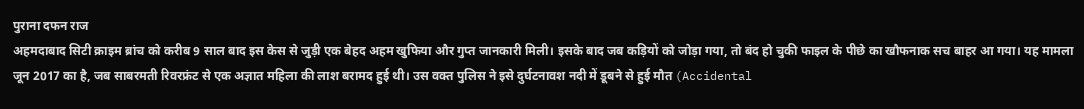पुराना दफन राज
अहमदाबाद सिटी क्राइम ब्रांच को करीब 9 साल बाद इस केस से जुड़ी एक बेहद अहम खुफिया और गुप्त जानकारी मिली। इसके बाद जब कड़ियों को जोड़ा गया, तो बंद हो चुकी फाइल के पीछे का खौफनाक सच बाहर आ गया। यह मामला जून 2017 का है, जब साबरमती रिवरफ्रंट से एक अज्ञात महिला की लाश बरामद हुई थी। उस वक्त पुलिस ने इसे दुर्घटनावश नदी में डूबने से हुई मौत (Accidental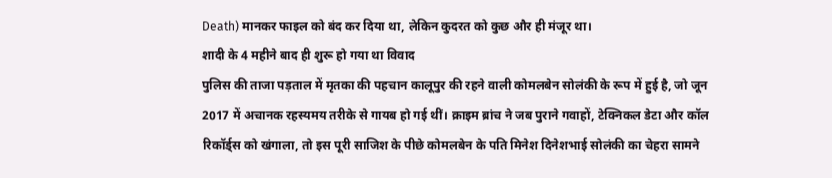Death) मानकर फाइल को बंद कर दिया था, लेकिन कुदरत को कुछ और ही मंजूर था।
शादी के 4 महीने बाद ही शुरू हो गया था विवाद
पुलिस की ताजा पड़ताल में मृतका की पहचान कालूपुर की रहने वाली कोमलबेन सोलंकी के रूप में हुई है, जो जून 2017 में अचानक रहस्यमय तरीके से गायब हो गई थीं। क्राइम ब्रांच ने जब पुराने गवाहों, टेक्निकल डेटा और कॉल रिकॉर्ड्स को खंगाला, तो इस पूरी साजिश के पीछे कोमलबेन के पति मिनेश दिनेशभाई सोलंकी का चेहरा सामने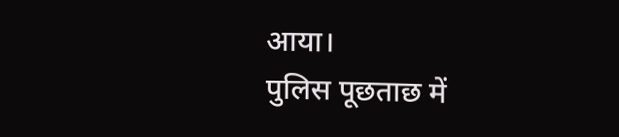आया।
पुलिस पूछताछ में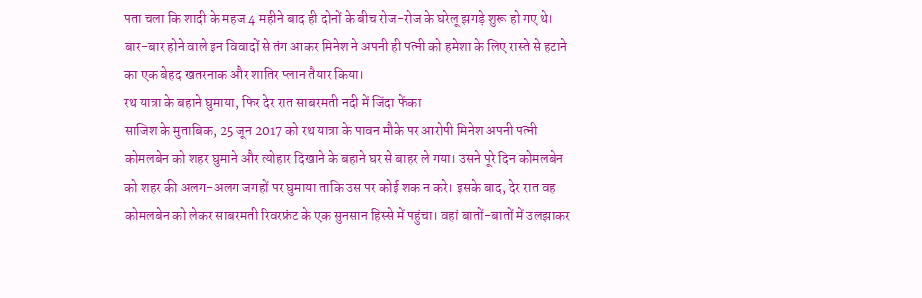पता चला कि शादी के महज 4 महीने बाद ही दोनों के बीच रोज-रोज के घरेलू झगड़े शुरू हो गए थे। बार-बार होने वाले इन विवादों से तंग आकर मिनेश ने अपनी ही पत्नी को हमेशा के लिए रास्ते से हटाने का एक बेहद खतरनाक और शातिर प्लान तैयार किया।
रथ यात्रा के बहाने घुमाया, फिर देर रात साबरमती नदी में जिंदा फेंका
साजिश के मुताबिक, 25 जून 2017 को रथ यात्रा के पावन मौके पर आरोपी मिनेश अपनी पत्नी कोमलबेन को शहर घुमाने और त्योहार दिखाने के बहाने घर से बाहर ले गया। उसने पूरे दिन कोमलबेन को शहर की अलग-अलग जगहों पर घुमाया ताकि उस पर कोई शक न करे। इसके बाद, देर रात वह कोमलबेन को लेकर साबरमती रिवरफ्रंट के एक सुनसान हिस्से में पहुंचा। वहां बातों-बातों में उलझाकर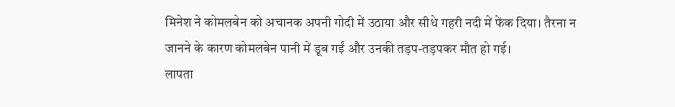मिनेश ने कोमलबेन को अचानक अपनी गोदी में उठाया और सीधे गहरी नदी में फेंक दिया। तैरना न जानने के कारण कोमलबेन पानी में डूब गईं और उनकी तड़प-तड़पकर मौत हो गई।
लापता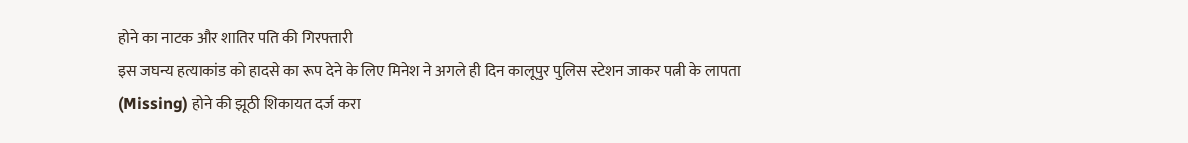होने का नाटक और शातिर पति की गिरफ्तारी
इस जघन्य हत्याकांड को हादसे का रूप देने के लिए मिनेश ने अगले ही दिन कालूपुर पुलिस स्टेशन जाकर पत्नी के लापता (Missing) होने की झूठी शिकायत दर्ज करा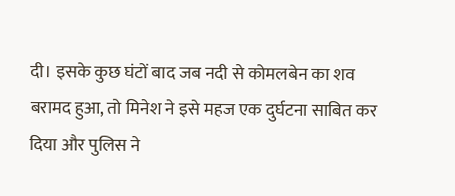दी। इसके कुछ घंटों बाद जब नदी से कोमलबेन का शव बरामद हुआ, तो मिनेश ने इसे महज एक दुर्घटना साबित कर दिया और पुलिस ने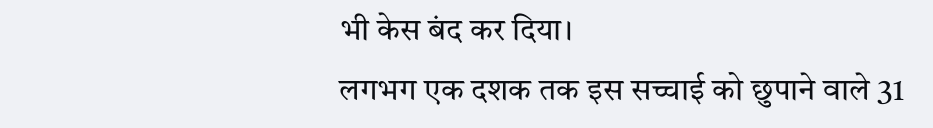भी केस बंद कर दिया।
लगभग एक दशक तक इस सच्चाई को छुपाने वाले 31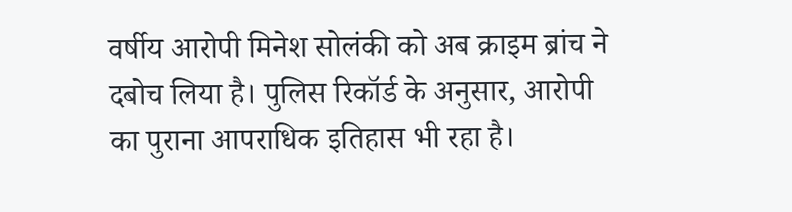वर्षीय आरोपी मिनेश सोलंकी को अब क्राइम ब्रांच ने दबोच लिया है। पुलिस रिकॉर्ड के अनुसार, आरोपी का पुराना आपराधिक इतिहास भी रहा है।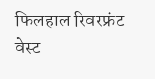फिलहाल रिवरफ्रंट वेस्ट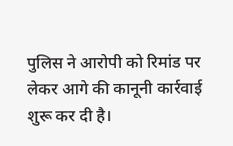पुलिस ने आरोपी को रिमांड पर लेकर आगे की कानूनी कार्रवाई शुरू कर दी है।